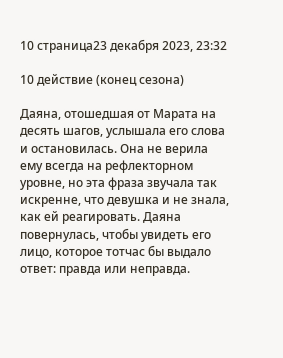10 страница23 декабря 2023, 23:32

10 действие (конец сезона)

Даяна, отошедшая от Марата на десять шагов, услышала его слова и остановилась. Она не верила ему всегда на рефлекторном уровне, но эта фраза звучала так искренне, что девушка и не знала, как ей реагировать. Даяна повернулась, чтобы увидеть его лицо, которое тотчас бы выдало ответ: правда или неправда.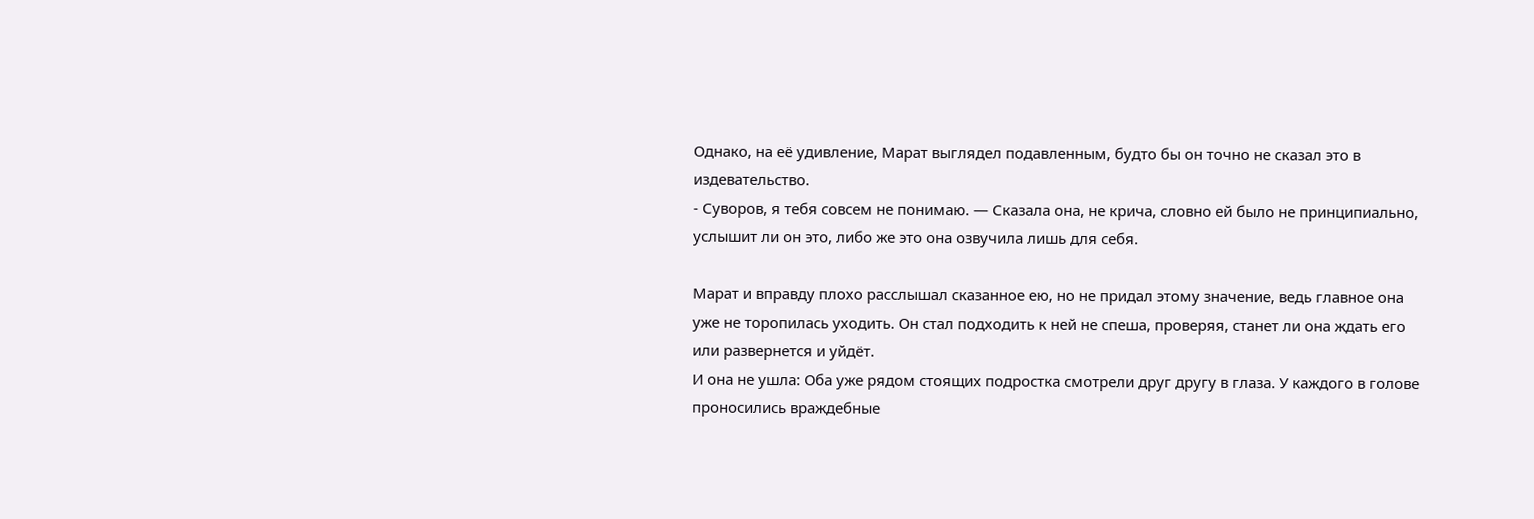Однако, на её удивление, Марат выглядел подавленным, будто бы он точно не сказал это в издевательство.
- Суворов, я тебя совсем не понимаю. — Сказала она, не крича, словно ей было не принципиально, услышит ли он это, либо же это она озвучила лишь для себя.

Марат и вправду плохо расслышал сказанное ею, но не придал этому значение, ведь главное она уже не торопилась уходить. Он стал подходить к ней не спеша, проверяя, станет ли она ждать его или развернется и уйдёт.
И она не ушла: Оба уже рядом стоящих подростка смотрели друг другу в глаза. У каждого в голове проносились враждебные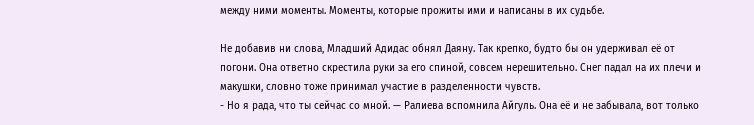между ними моменты. Моменты, которые прожиты ими и написаны в их судьбе.

Не добавив ни слова, Младший Адидас обнял Даяну. Так крепко, будто бы он удерживал её от погони. Она ответно скрестила руки за его спиной, совсем нерешительно. Снег падал на их плечи и макушки, словно тоже принимал участие в разделенности чувств.
- Но я рада, что ты сейчас со мной. — Ралиева вспомнила Айгуль. Она её и не забывала, вот только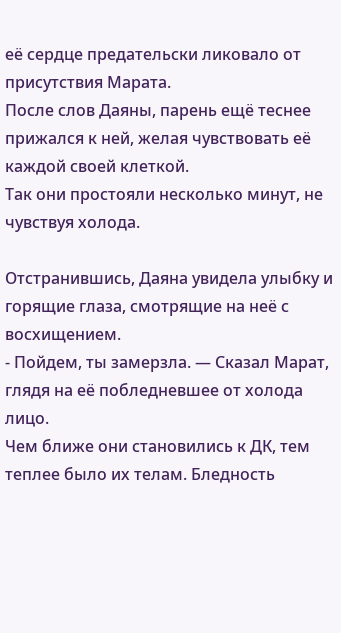её сердце предательски ликовало от присутствия Марата.
После слов Даяны, парень ещё теснее прижался к ней, желая чувствовать её каждой своей клеткой.
Так они простояли несколько минут, не чувствуя холода.

Отстранившись, Даяна увидела улыбку и горящие глаза, смотрящие на неё с восхищением.
- Пойдем, ты замерзла. — Сказал Марат, глядя на её побледневшее от холода лицо.
Чем ближе они становились к ДК, тем теплее было их телам. Бледность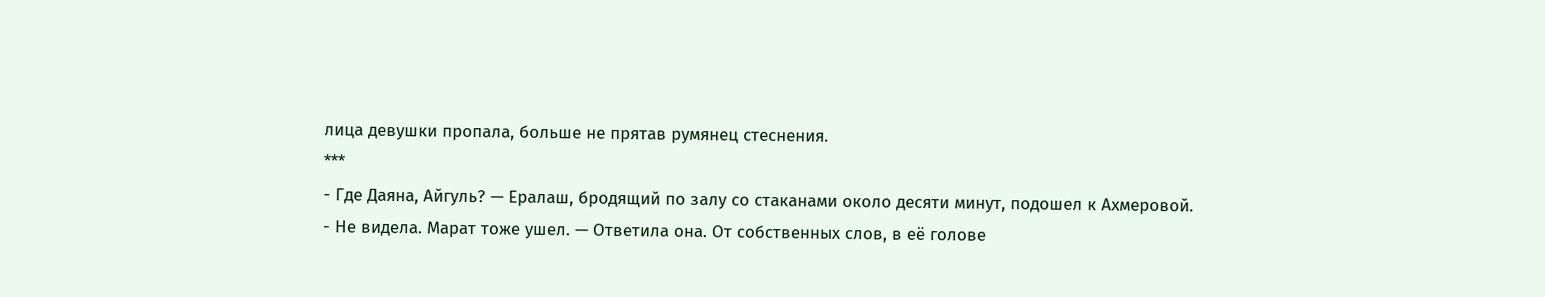лица девушки пропала, больше не прятав румянец стеснения.
***
- Где Даяна, Айгуль? — Ералаш, бродящий по залу со стаканами около десяти минут, подошел к Ахмеровой.
- Не видела. Марат тоже ушел. — Ответила она. От собственных слов, в её голове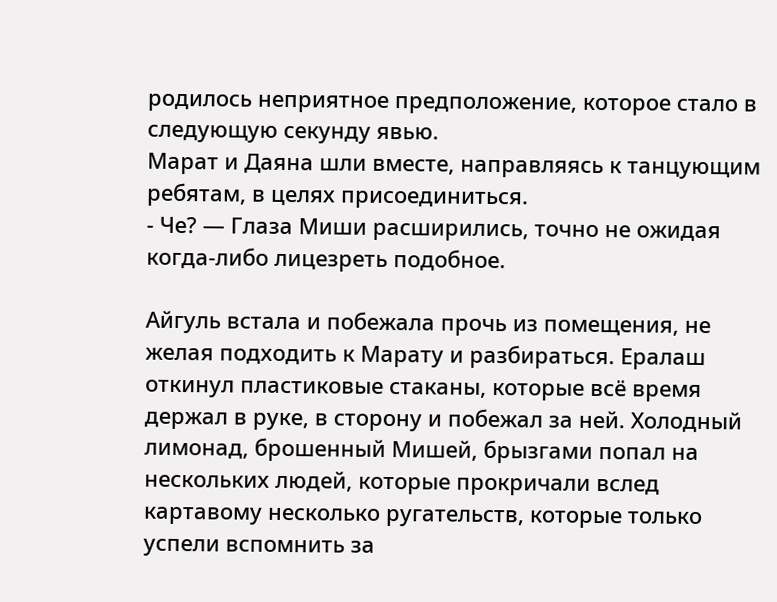родилось неприятное предположение, которое стало в следующую секунду явью.
Марат и Даяна шли вместе, направляясь к танцующим ребятам, в целях присоединиться.
- Че? — Глаза Миши расширились, точно не ожидая когда-либо лицезреть подобное.

Айгуль встала и побежала прочь из помещения, не желая подходить к Марату и разбираться. Ералаш откинул пластиковые стаканы, которые всё время держал в руке, в сторону и побежал за ней. Холодный лимонад, брошенный Мишей, брызгами попал на нескольких людей, которые прокричали вслед картавому несколько ругательств, которые только успели вспомнить за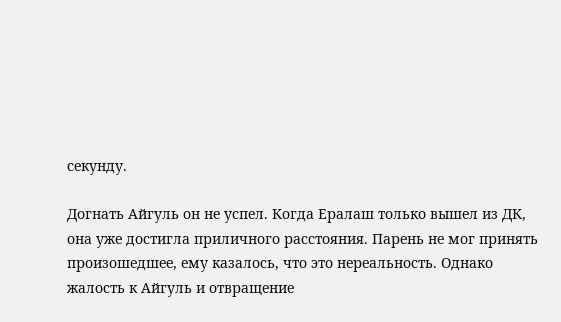секунду.

Догнать Айгуль он не успел. Когда Ералаш только вышел из ДК, она уже достигла приличного расстояния. Парень не мог принять произошедшее, ему казалось, что это нереальность. Однако жалость к Айгуль и отвращение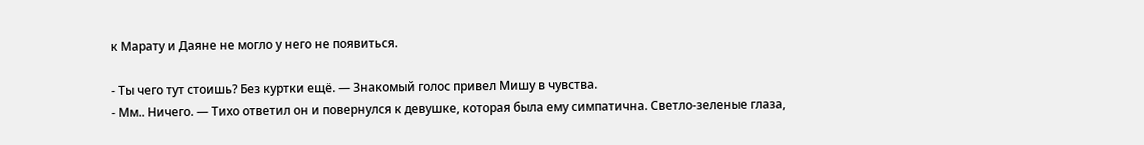к Марату и Даяне не могло у него не появиться.

- Ты чего тут стоишь? Без куртки ещё. — Знакомый голос привел Мишу в чувства.
- Мм.. Ничего. — Тихо ответил он и повернулся к девушке, которая была ему симпатична. Светло-зеленые глаза,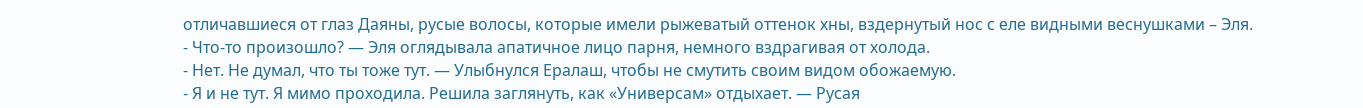отличавшиеся от глаз Даяны, русые волосы, которые имели рыжеватый оттенок хны, вздернутый нос с еле видными веснушками – Эля.
- Что-то произошло? — Эля оглядывала апатичное лицо парня, немного вздрагивая от холода.
- Нет. Не думал, что ты тоже тут. — Улыбнулся Ералаш, чтобы не смутить своим видом обожаемую.
- Я и не тут. Я мимо проходила. Решила заглянуть, как «Универсам» отдыхает. — Русая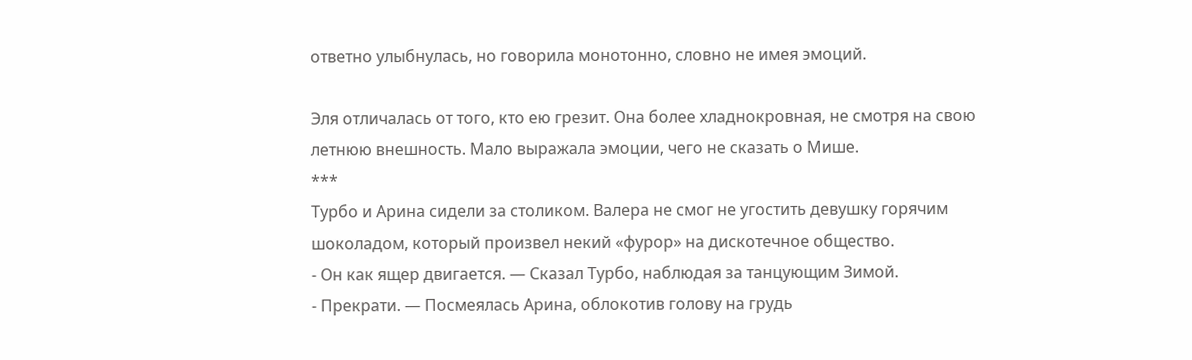ответно улыбнулась, но говорила монотонно, словно не имея эмоций.

Эля отличалась от того, кто ею грезит. Она более хладнокровная, не смотря на свою летнюю внешность. Мало выражала эмоции, чего не сказать о Мише.
***
Турбо и Арина сидели за столиком. Валера не смог не угостить девушку горячим шоколадом, который произвел некий «фурор» на дискотечное общество.
- Он как ящер двигается. — Сказал Турбо, наблюдая за танцующим Зимой.
- Прекрати. — Посмеялась Арина, облокотив голову на грудь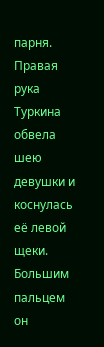парня.
Правая рука Туркина обвела шею девушки и коснулась её левой щеки. Большим пальцем он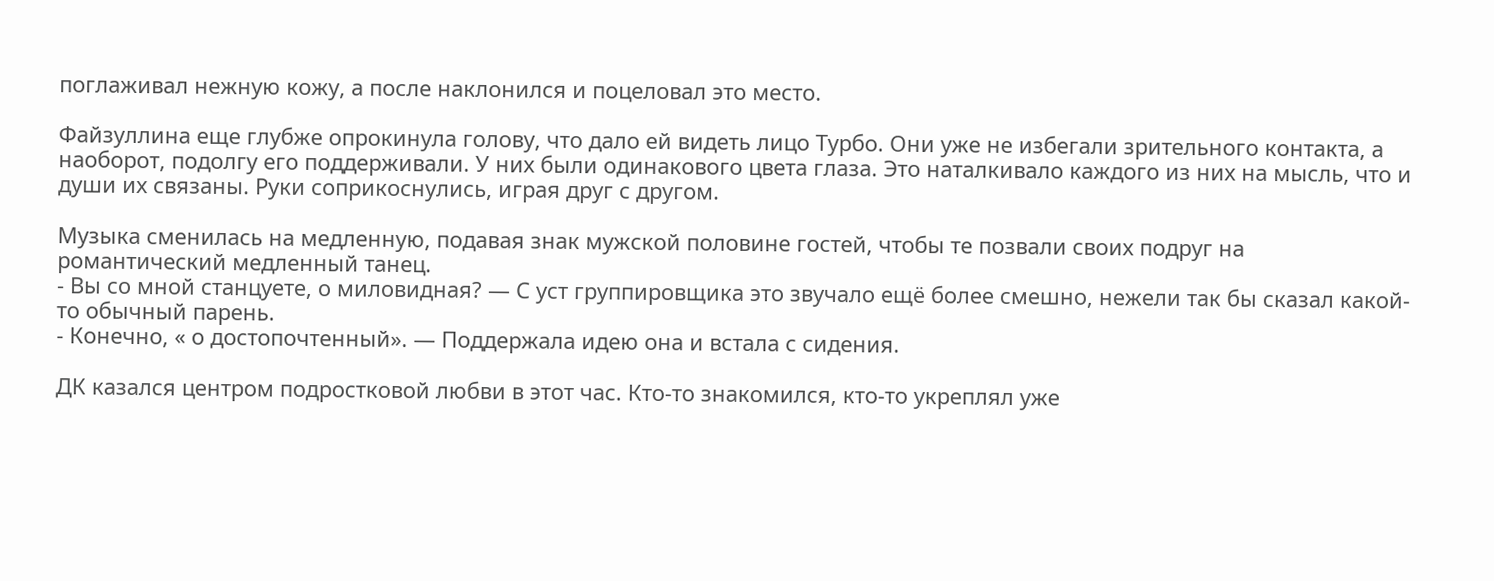поглаживал нежную кожу, а после наклонился и поцеловал это место.

Файзуллина еще глубже опрокинула голову, что дало ей видеть лицо Турбо. Они уже не избегали зрительного контакта, а наоборот, подолгу его поддерживали. У них были одинакового цвета глаза. Это наталкивало каждого из них на мысль, что и души их связаны. Руки соприкоснулись, играя друг с другом.

Музыка сменилась на медленную, подавая знак мужской половине гостей, чтобы те позвали своих подруг на романтический медленный танец.
- Вы со мной станцуете, о миловидная? — С уст группировщика это звучало ещё более смешно, нежели так бы сказал какой-то обычный парень.
- Конечно, « о достопочтенный». — Поддержала идею она и встала с сидения.

ДК казался центром подростковой любви в этот час. Кто-то знакомился, кто-то укреплял уже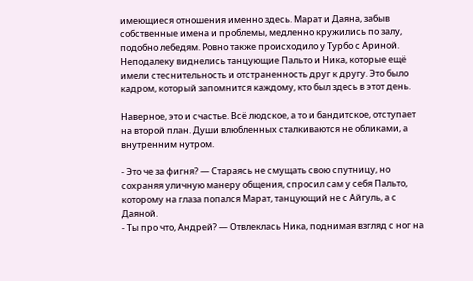имеющиеся отношения именно здесь. Марат и Даяна, забыв собственные имена и проблемы, медленно кружились по залу, подобно лебедям. Ровно также происходило у Турбо с Ариной. Неподалеку виднелись танцующие Пальто и Ника, которые ещё имели стеснительность и отстраненность друг к другу. Это было кадром, который запомнится каждому, кто был здесь в этот день.

Наверное, это и счастье. Всё людское, а то и бандитское, отступает на второй план. Души влюбленных сталкиваются не обликами, а внутренним нутром.

- Это че за фигня? — Стараясь не смущать свою спутницу, но сохраняя уличную манеру общения, спросил сам у себя Пальто, которому на глаза попался Марат, танцующий не с Айгуль, а с Даяной.
- Ты про что, Андрей? — Отвлеклась Ника, поднимая взгляд с ног на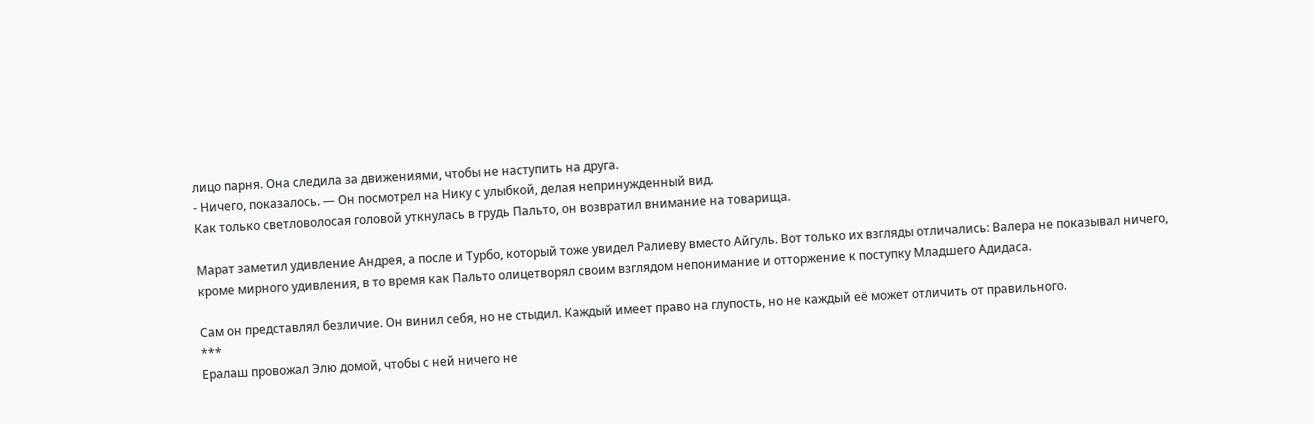лицо парня. Она следила за движениями, чтобы не наступить на друга.
- Ничего, показалось. — Он посмотрел на Нику с улыбкой, делая непринужденный вид.
Как только светловолосая головой уткнулась в грудь Пальто, он возвратил внимание на товарища.

Марат заметил удивление Андрея, а после и Турбо, который тоже увидел Ралиеву вместо Айгуль. Вот только их взгляды отличались: Валера не показывал ничего, кроме мирного удивления, в то время как Пальто олицетворял своим взглядом непонимание и отторжение к поступку Младшего Адидаса.

Сам он представлял безличие. Он винил себя, но не стыдил. Каждый имеет право на глупость, но не каждый её может отличить от правильного.
***
Ералаш провожал Элю домой, чтобы с ней ничего не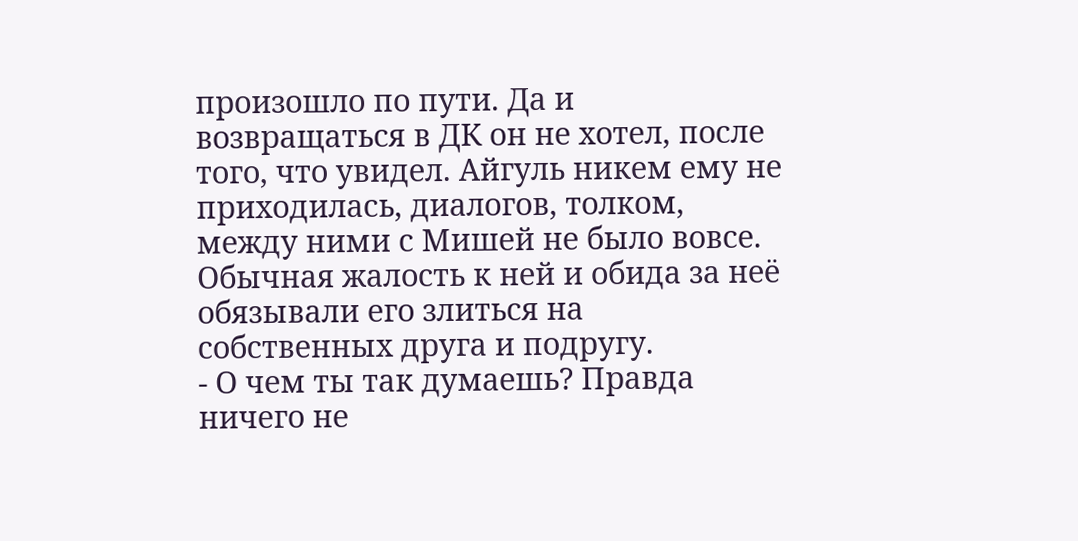произошло по пути. Да и возвращаться в ДК он не хотел, после того, что увидел. Айгуль никем ему не приходилась, диалогов, толком, между ними с Мишей не было вовсе. Обычная жалость к ней и обида за неё обязывали его злиться на собственных друга и подругу.
- О чем ты так думаешь? Правда ничего не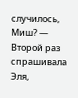случилось, Миш? — Второй раз спрашивала Эля,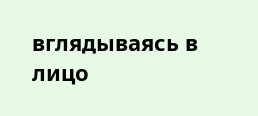вглядываясь в лицо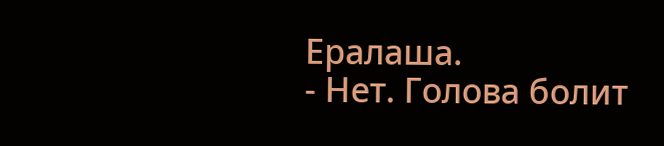Ералаша.
- Нет. Голова болит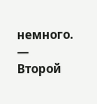немного. — Второй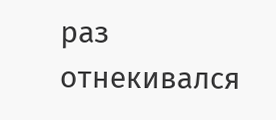раз отнекивался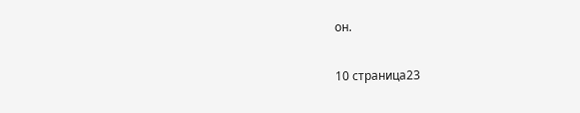он.

10 страница23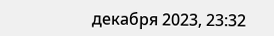декабря 2023, 23:32